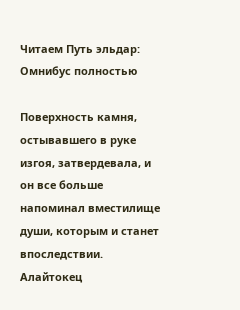Читаем Путь эльдар: Омнибус полностью

Поверхность камня, остывавшего в руке изгоя, затвердевала, и он все больше напоминал вместилище души, которым и станет впоследствии. Алайтокец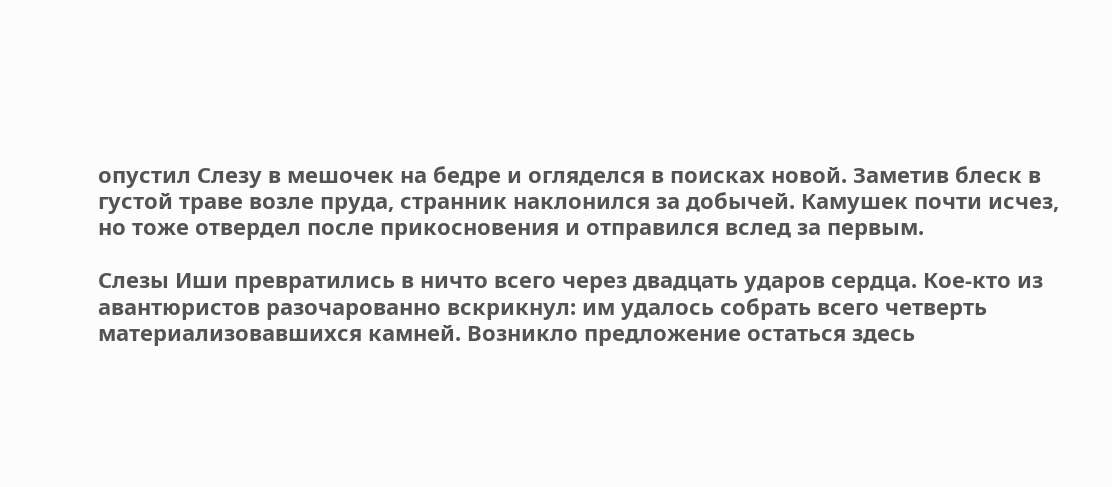опустил Слезу в мешочек на бедре и огляделся в поисках новой. Заметив блеск в густой траве возле пруда, странник наклонился за добычей. Камушек почти исчез, но тоже отвердел после прикосновения и отправился вслед за первым.

Слезы Иши превратились в ничто всего через двадцать ударов сердца. Кое-кто из авантюристов разочарованно вскрикнул: им удалось собрать всего четверть материализовавшихся камней. Возникло предложение остаться здесь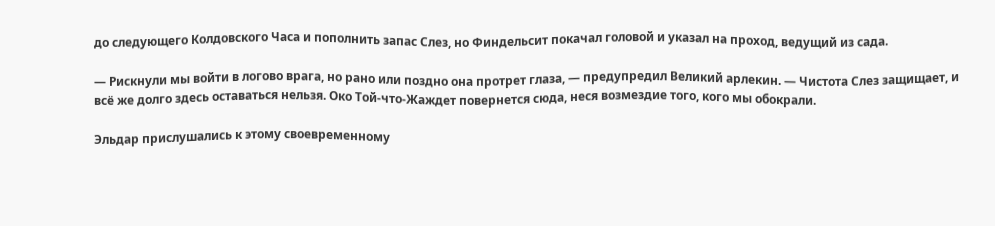до следующего Колдовского Часа и пополнить запас Слез, но Финдельсит покачал головой и указал на проход, ведущий из сада.

— Рискнули мы войти в логово врага, но рано или поздно она протрет глаза, — предупредил Великий арлекин. — Чистота Слез защищает, и всё же долго здесь оставаться нельзя. Око Той-что-Жаждет повернется сюда, неся возмездие того, кого мы обокрали.

Эльдар прислушались к этому своевременному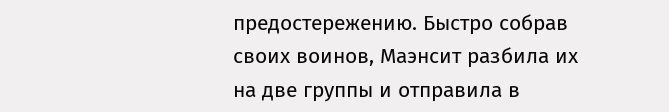предостережению. Быстро собрав своих воинов, Маэнсит разбила их на две группы и отправила в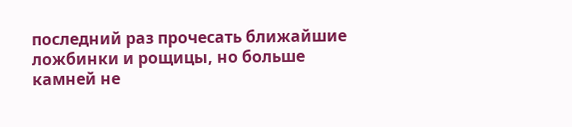последний раз прочесать ближайшие ложбинки и рощицы, но больше камней не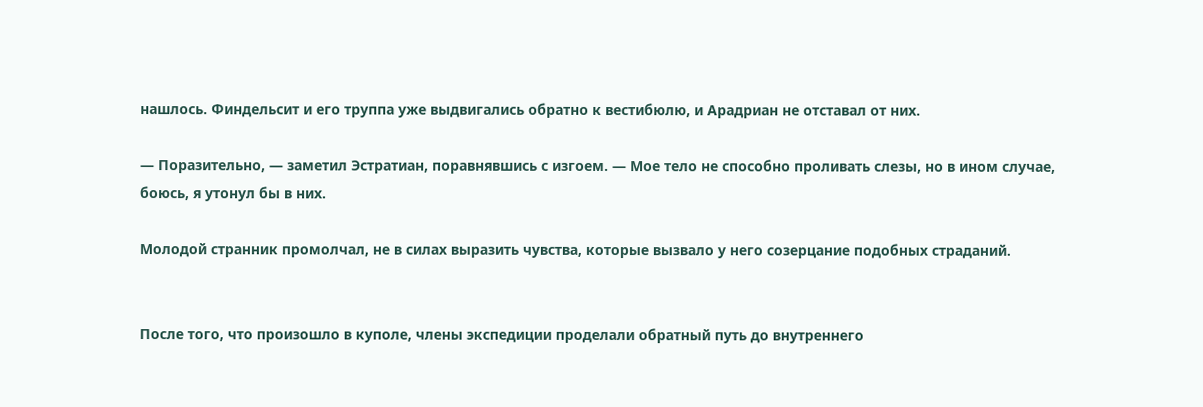нашлось. Финдельсит и его труппа уже выдвигались обратно к вестибюлю, и Арадриан не отставал от них.

— Поразительно, — заметил Эстратиан, поравнявшись с изгоем. — Мое тело не способно проливать слезы, но в ином случае, боюсь, я утонул бы в них.

Молодой странник промолчал, не в силах выразить чувства, которые вызвало у него созерцание подобных страданий.


После того, что произошло в куполе, члены экспедиции проделали обратный путь до внутреннего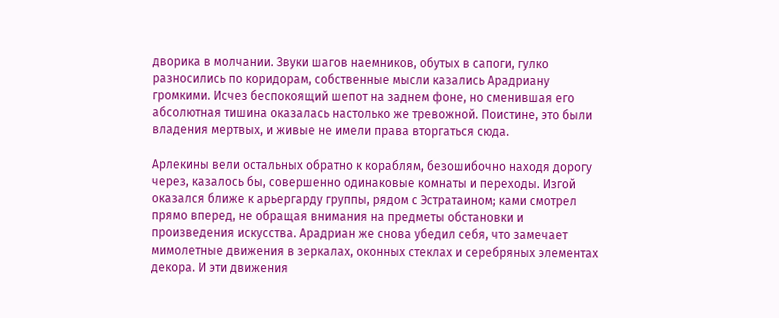дворика в молчании. Звуки шагов наемников, обутых в сапоги, гулко разносились по коридорам, собственные мысли казались Арадриану громкими. Исчез беспокоящий шепот на заднем фоне, но сменившая его абсолютная тишина оказалась настолько же тревожной. Поистине, это были владения мертвых, и живые не имели права вторгаться сюда.

Арлекины вели остальных обратно к кораблям, безошибочно находя дорогу через, казалось бы, совершенно одинаковые комнаты и переходы. Изгой оказался ближе к арьергарду группы, рядом с Эстратаином; ками смотрел прямо вперед, не обращая внимания на предметы обстановки и произведения искусства. Арадриан же снова убедил себя, что замечает мимолетные движения в зеркалах, оконных стеклах и серебряных элементах декора. И эти движения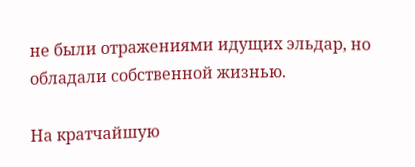не были отражениями идущих эльдар, но обладали собственной жизнью.

На кратчайшую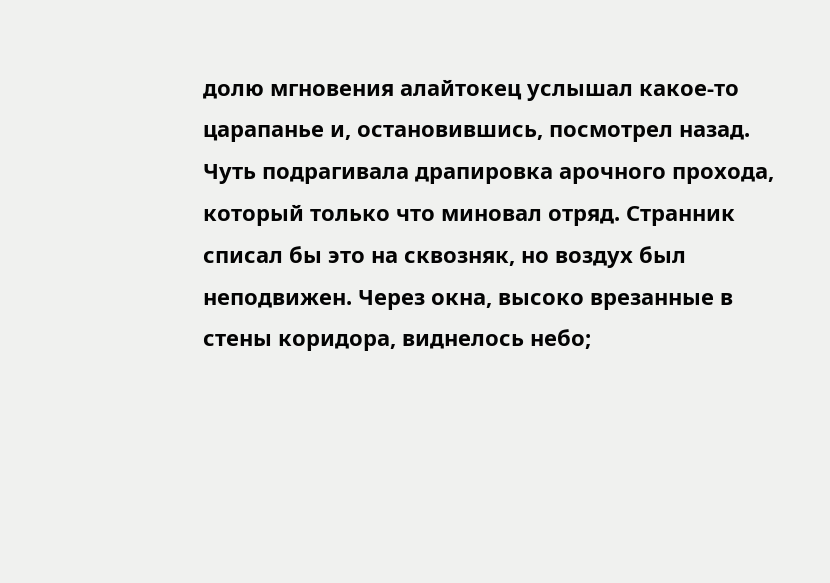долю мгновения алайтокец услышал какое-то царапанье и, остановившись, посмотрел назад. Чуть подрагивала драпировка арочного прохода, который только что миновал отряд. Странник списал бы это на сквозняк, но воздух был неподвижен. Через окна, высоко врезанные в стены коридора, виднелось небо;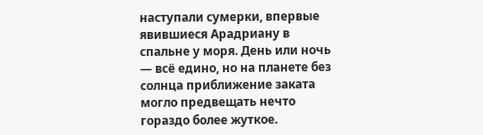наступали сумерки, впервые явившиеся Арадриану в спальне у моря. День или ночь — всё едино, но на планете без солнца приближение заката могло предвещать нечто гораздо более жуткое.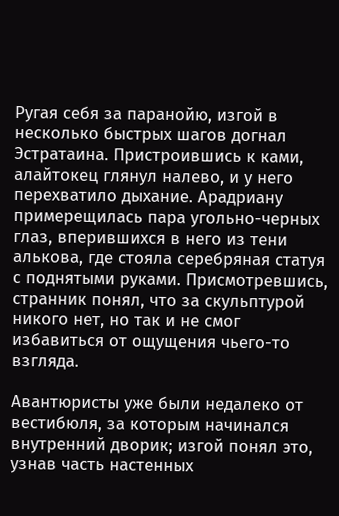Ругая себя за паранойю, изгой в несколько быстрых шагов догнал Эстратаина. Пристроившись к ками, алайтокец глянул налево, и у него перехватило дыхание. Арадриану примерещилась пара угольно-черных глаз, вперившихся в него из тени алькова, где стояла серебряная статуя с поднятыми руками. Присмотревшись, странник понял, что за скульптурой никого нет, но так и не смог избавиться от ощущения чьего-то взгляда.

Авантюристы уже были недалеко от вестибюля, за которым начинался внутренний дворик; изгой понял это, узнав часть настенных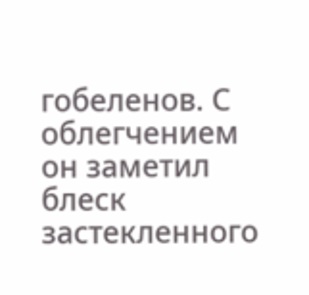гобеленов. С облегчением он заметил блеск застекленного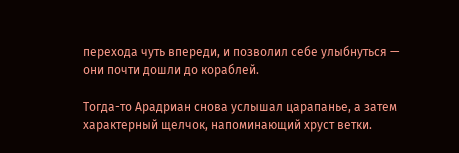перехода чуть впереди, и позволил себе улыбнуться — они почти дошли до кораблей.

Тогда-то Арадриан снова услышал царапанье, а затем характерный щелчок, напоминающий хруст ветки.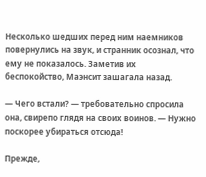Несколько шедших перед ним наемников повернулись на звук, и странник осознал, что ему не показалось. Заметив их беспокойство, Маэнсит зашагала назад.

— Чего встали? — требовательно спросила она, свирепо глядя на своих воинов. — Нужно поскорее убираться отсюда!

Прежде,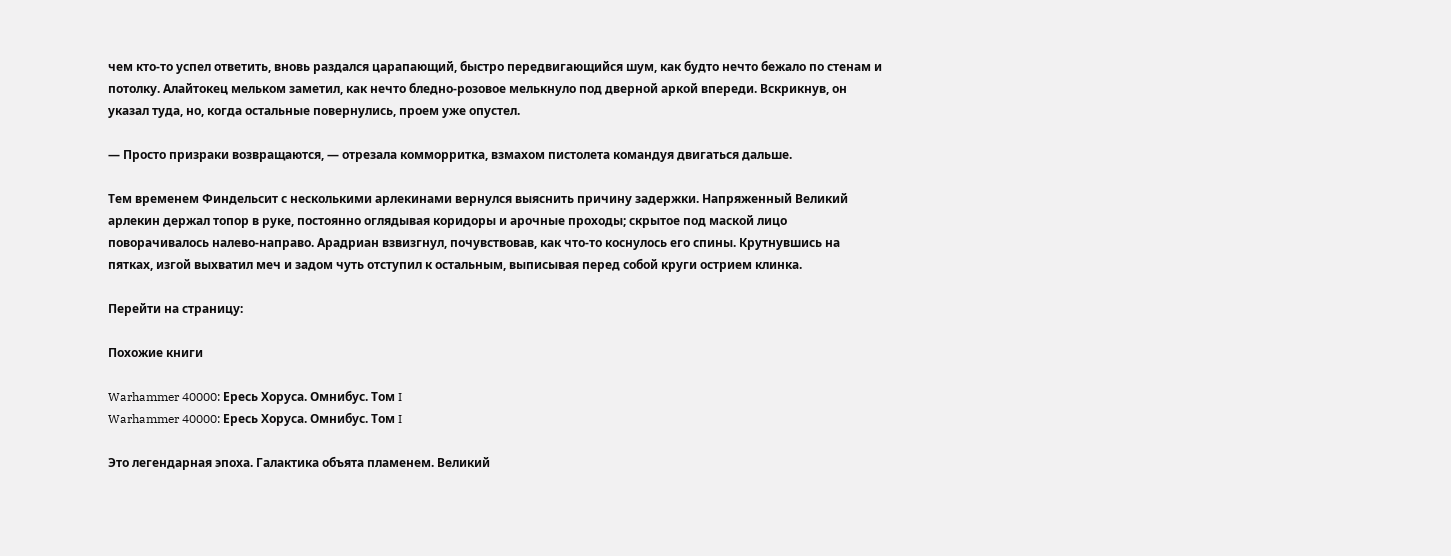чем кто-то успел ответить, вновь раздался царапающий, быстро передвигающийся шум, как будто нечто бежало по стенам и потолку. Алайтокец мельком заметил, как нечто бледно-розовое мелькнуло под дверной аркой впереди. Вскрикнув, он указал туда, но, когда остальные повернулись, проем уже опустел.

— Просто призраки возвращаются, — отрезала комморритка, взмахом пистолета командуя двигаться дальше.

Тем временем Финдельсит с несколькими арлекинами вернулся выяснить причину задержки. Напряженный Великий арлекин держал топор в руке, постоянно оглядывая коридоры и арочные проходы; скрытое под маской лицо поворачивалось налево-направо. Арадриан взвизгнул, почувствовав, как что-то коснулось его спины. Крутнувшись на пятках, изгой выхватил меч и задом чуть отступил к остальным, выписывая перед собой круги острием клинка.

Перейти на страницу:

Похожие книги

Warhammer 40000: Ересь Хоруса. Омнибус. Том I
Warhammer 40000: Ересь Хоруса. Омнибус. Том I

Это легендарная эпоха. Галактика объята пламенем. Великий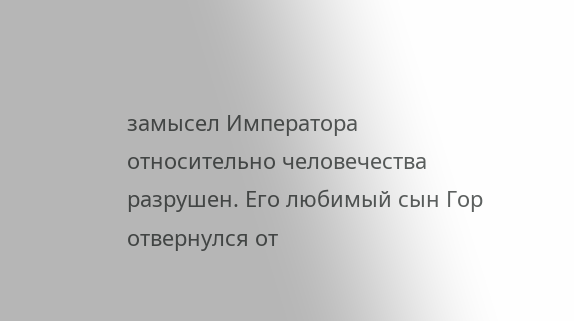замысел Императора относительно человечества разрушен. Его любимый сын Гор отвернулся от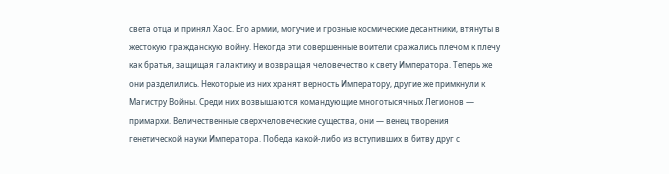света отца и принял Хаос. Его армии, могучие и грозные космические десантники, втянуты в жестокую гражданскую войну. Некогда эти совершенные воители сражались плечом к плечу как братья, защищая галактику и возвращая человечество к свету Императора. Теперь же они разделились. Некоторые из них хранят верность Императору, другие же примкнули к Магистру Войны. Среди них возвышаются командующие многотысячных Легионов — примархи. Величественные сверхчеловеческие существа, они — венец творения генетической науки Императора. Победа какой-либо из вступивших в битву друг с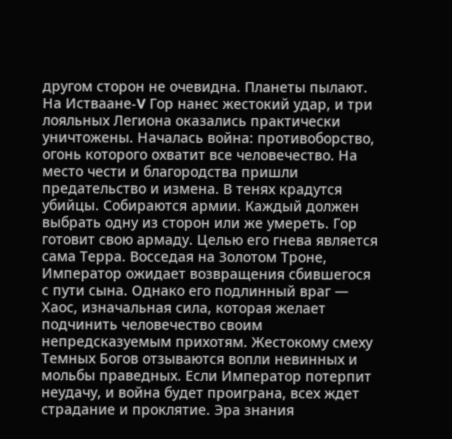другом сторон не очевидна. Планеты пылают. На Истваане-V Гор нанес жестокий удар, и три лояльных Легиона оказались практически уничтожены. Началась война: противоборство, огонь которого охватит все человечество. На место чести и благородства пришли предательство и измена. В тенях крадутся убийцы. Собираются армии. Каждый должен выбрать одну из сторон или же умереть. Гор готовит свою армаду. Целью его гнева является сама Терра. Восседая на Золотом Троне, Император ожидает возвращения сбившегося с пути сына. Однако его подлинный враг — Хаос, изначальная сила, которая желает подчинить человечество своим непредсказуемым прихотям. Жестокому смеху Темных Богов отзываются вопли невинных и мольбы праведных. Если Император потерпит неудачу, и война будет проиграна, всех ждет страдание и проклятие. Эра знания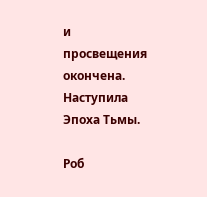и просвещения окончена. Наступила Эпоха Тьмы.

Роб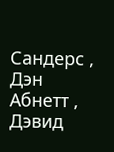Сандерс , Дэн Абнетт , Дэвид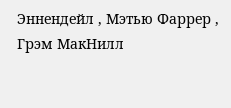Эннендейл , Мэтью Фаррер , Грэм МакНилл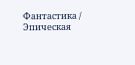Фантастика / Эпическая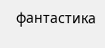фантастика